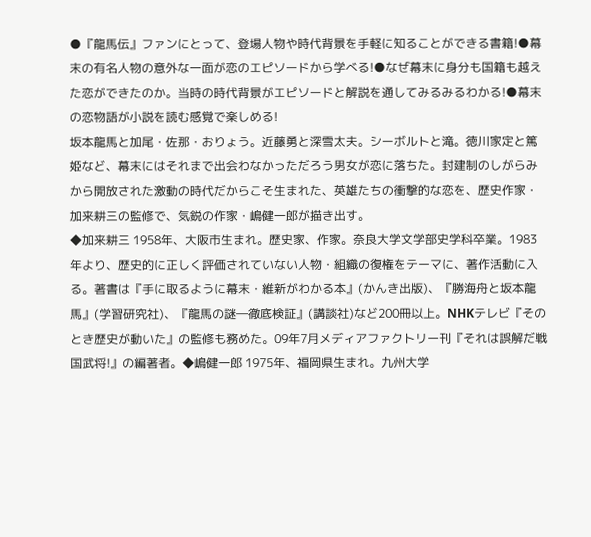●『龍馬伝』ファンにとって、登場人物や時代背景を手軽に知ることができる書籍!●幕末の有名人物の意外な一面が恋のエピソードから学べる!●なぜ幕末に身分も国籍も越えた恋ができたのか。当時の時代背景がエピソードと解説を通してみるみるわかる!●幕末の恋物語が小説を読む感覚で楽しめる!
坂本龍馬と加尾・佐那・おりょう。近藤勇と深雪太夫。シーボルトと滝。徳川家定と篤姫など、幕末にはそれまで出会わなかっただろう男女が恋に落ちた。封建制のしがらみから開放された激動の時代だからこそ生まれた、英雄たちの衝撃的な恋を、歴史作家・加来耕三の監修で、気鋭の作家・嶋健一郎が描き出す。
◆加来耕三 1958年、大阪市生まれ。歴史家、作家。奈良大学文学部史学科卒業。1983年より、歴史的に正しく評価されていない人物・組織の復権をテーマに、著作活動に入る。著書は『手に取るように幕末・維新がわかる本』(かんき出版)、『勝海舟と坂本龍馬』(学習研究社)、『龍馬の謎―徹底検証』(講談社)など200冊以上。NHKテレビ『そのとき歴史が動いた』の監修も務めた。09年7月メディアファクトリー刊『それは誤解だ戦国武将!』の編著者。◆嶋健一郎 1975年、福岡県生まれ。九州大学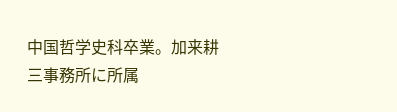中国哲学史科卒業。加来耕三事務所に所属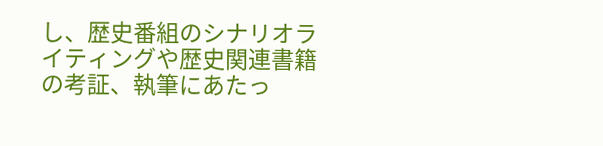し、歴史番組のシナリオライティングや歴史関連書籍の考証、執筆にあたっ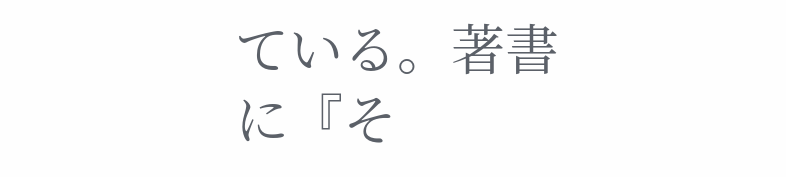ている。著書に『そ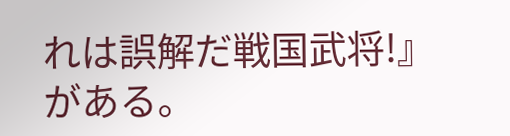れは誤解だ戦国武将!』がある。